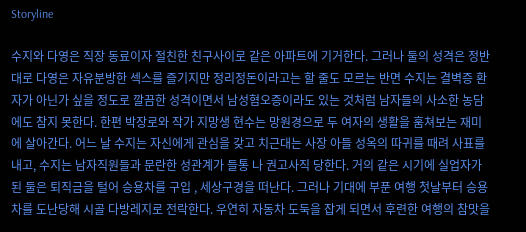Storyline

수지와 다영은 직장 동료이자 절친한 친구사이로 같은 아파트에 기거한다. 그러나 둘의 성격은 정반대로 다영은 자유분방한 섹스를 즐기지만 정리정돈이라고는 할 줄도 모르는 반면 수지는 결벽증 환자가 아닌가 싶을 정도로 깔끔한 성격이면서 남성혐오증이라도 있는 것처럼 남자들의 사소한 농담에도 참지 못한다. 한편 박장로와 작가 지망생 현수는 망원경으로 두 여자의 생활을 훔쳐보는 재미에 살아간다. 어느 날 수지는 자신에게 관심을 갖고 치근대는 사장 아들 성옥의 따귀를 때려 사표를 내고, 수지는 남자직원들과 문란한 성관계가 들통 나 권고사직 당한다. 거의 같은 시기에 실업자가 된 둘은 퇴직금을 털어 승용차를 구입 , 세상구경을 떠난다. 그러나 기대에 부푼 여행 첫날부터 승용차를 도난당해 시골 다방레지로 전락한다. 우연히 자동차 도둑을 잡게 되면서 후련한 여행의 참맛을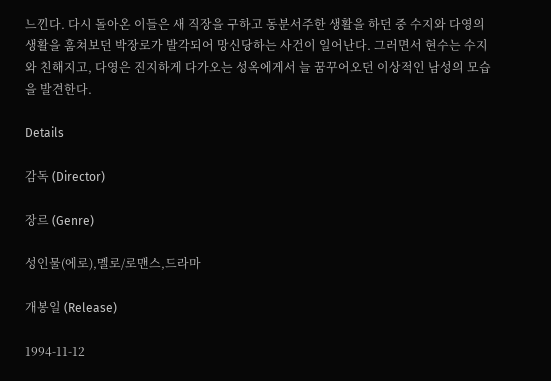느낀다. 다시 돌아온 이들은 새 직장을 구하고 동분서주한 생활을 하던 중 수지와 다영의 생활을 훔쳐보던 박장로가 발각되어 망신당하는 사건이 일어난다. 그러면서 현수는 수지와 친해지고, 다영은 진지하게 다가오는 성옥에게서 늘 꿈꾸어오던 이상적인 남성의 모습을 발견한다.

Details

감독 (Director)

장르 (Genre)

성인물(에로),멜로/로맨스,드라마

개봉일 (Release)

1994-11-12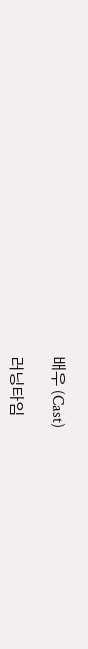배우 (Cast)

러닝타임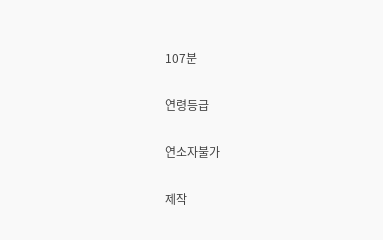107분

연령등급

연소자불가

제작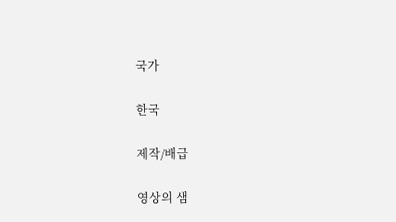국가

한국

제작/배급

영상의 샘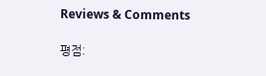Reviews & Comments

평점: